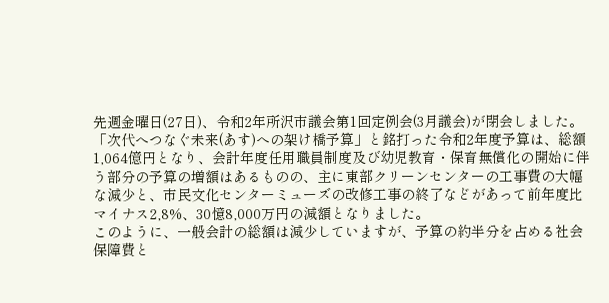先週金曜日(27日)、令和2年所沢市議会第1回定例会(3月議会)が閉会しました。
「次代へつなぐ未来(あす)への架け橋予算」と銘打った令和2年度予算は、総額1,064億円となり、会計年度任用職員制度及び幼児教育・保育無償化の開始に伴う部分の予算の増額はあるものの、主に東部クリーンセンターの工事費の大幅な減少と、市民文化センターミューズの改修工事の終了などがあって前年度比マイナス2,8%、30憶8,000万円の減額となりました。
このように、一般会計の総額は減少していますが、予算の約半分を占める社会保障費と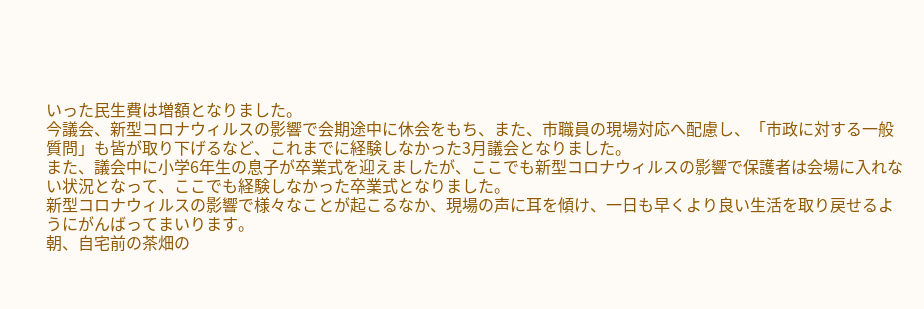いった民生費は増額となりました。
今議会、新型コロナウィルスの影響で会期途中に休会をもち、また、市職員の現場対応へ配慮し、「市政に対する一般質問」も皆が取り下げるなど、これまでに経験しなかった3月議会となりました。
また、議会中に小学6年生の息子が卒業式を迎えましたが、ここでも新型コロナウィルスの影響で保護者は会場に入れない状況となって、ここでも経験しなかった卒業式となりました。
新型コロナウィルスの影響で様々なことが起こるなか、現場の声に耳を傾け、一日も早くより良い生活を取り戻せるようにがんばってまいります。
朝、自宅前の茶畑の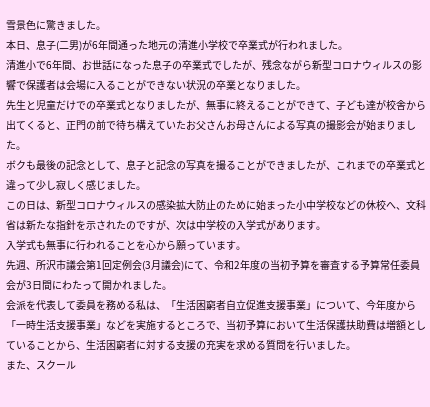雪景色に驚きました。
本日、息子(二男)が6年間通った地元の清進小学校で卒業式が行われました。
清進小で6年間、お世話になった息子の卒業式でしたが、残念ながら新型コロナウィルスの影響で保護者は会場に入ることができない状況の卒業となりました。
先生と児童だけでの卒業式となりましたが、無事に終えることができて、子ども達が校舎から出てくると、正門の前で待ち構えていたお父さんお母さんによる写真の撮影会が始まりました。
ボクも最後の記念として、息子と記念の写真を撮ることができましたが、これまでの卒業式と違って少し寂しく感じました。
この日は、新型コロナウィルスの感染拡大防止のために始まった小中学校などの休校へ、文科省は新たな指針を示されたのですが、次は中学校の入学式があります。
入学式も無事に行われることを心から願っています。
先週、所沢市議会第1回定例会(3月議会)にて、令和2年度の当初予算を審査する予算常任委員会が3日間にわたって開かれました。
会派を代表して委員を務める私は、「生活困窮者自立促進支援事業」について、今年度から「一時生活支援事業」などを実施するところで、当初予算において生活保護扶助費は増額としていることから、生活困窮者に対する支援の充実を求める質問を行いました。
また、スクール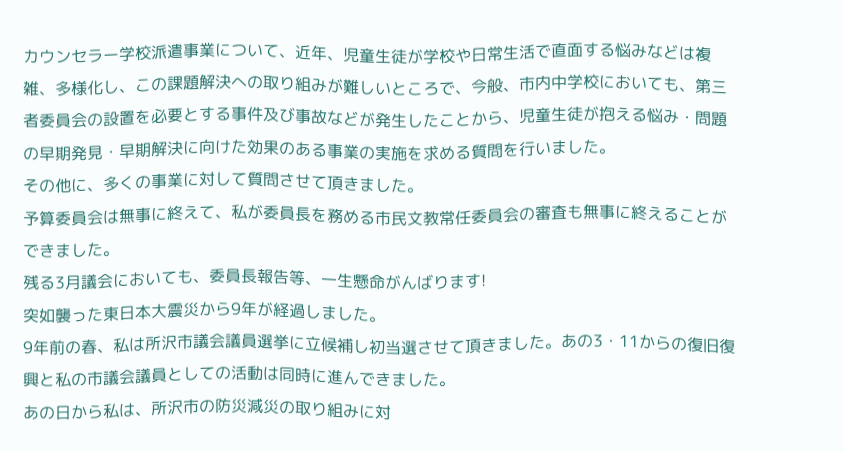カウンセラー学校派遣事業について、近年、児童生徒が学校や日常生活で直面する悩みなどは複雑、多様化し、この課題解決への取り組みが難しいところで、今般、市内中学校においても、第三者委員会の設置を必要とする事件及び事故などが発生したことから、児童生徒が抱える悩み・問題の早期発見・早期解決に向けた効果のある事業の実施を求める質問を行いました。
その他に、多くの事業に対して質問させて頂きました。
予算委員会は無事に終えて、私が委員長を務める市民文教常任委員会の審査も無事に終えることができました。
残る3月議会においても、委員長報告等、一生懸命がんばります!
突如襲った東日本大震災から9年が経過しました。
9年前の春、私は所沢市議会議員選挙に立候補し初当選させて頂きました。あの3・11からの復旧復興と私の市議会議員としての活動は同時に進んできました。
あの日から私は、所沢市の防災減災の取り組みに対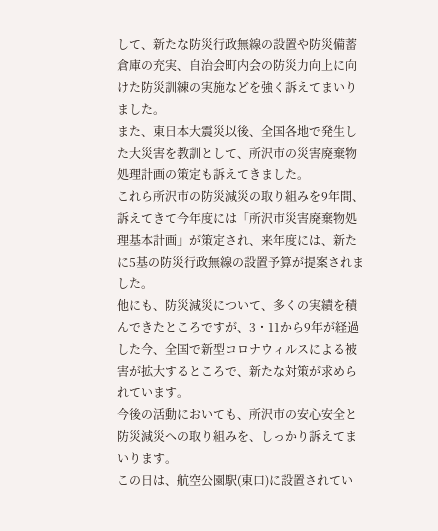して、新たな防災行政無線の設置や防災備蓄倉庫の充実、自治会町内会の防災力向上に向けた防災訓練の実施などを強く訴えてまいりました。
また、東日本大震災以後、全国各地で発生した大災害を教訓として、所沢市の災害廃棄物処理計画の策定も訴えてきました。
これら所沢市の防災減災の取り組みを9年間、訴えてきて今年度には「所沢市災害廃棄物処理基本計画」が策定され、来年度には、新たに5基の防災行政無線の設置予算が提案されました。
他にも、防災減災について、多くの実績を積んできたところですが、3・11から9年が経過した今、全国で新型コロナウィルスによる被害が拡大するところで、新たな対策が求められています。
今後の活動においても、所沢市の安心安全と防災減災への取り組みを、しっかり訴えてまいります。
この日は、航空公園駅(東口)に設置されてい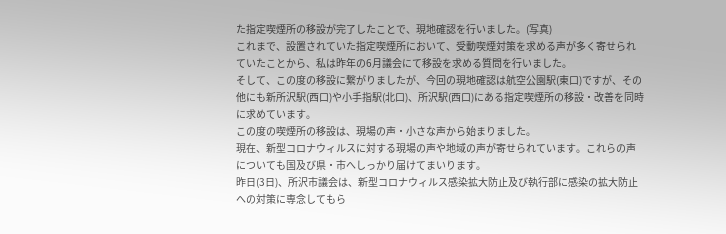た指定喫煙所の移設が完了したことで、現地確認を行いました。(写真)
これまで、設置されていた指定喫煙所において、受動喫煙対策を求める声が多く寄せられていたことから、私は昨年の6月議会にて移設を求める質問を行いました。
そして、この度の移設に繋がりましたが、今回の現地確認は航空公園駅(東口)ですが、その他にも新所沢駅(西口)や小手指駅(北口)、所沢駅(西口)にある指定喫煙所の移設・改善を同時に求めています。
この度の喫煙所の移設は、現場の声・小さな声から始まりました。
現在、新型コロナウィルスに対する現場の声や地域の声が寄せられています。これらの声についても国及び県・市へしっかり届けてまいります。
昨日(3日)、所沢市議会は、新型コロナウィルス感染拡大防止及び執行部に感染の拡大防止への対策に専念してもら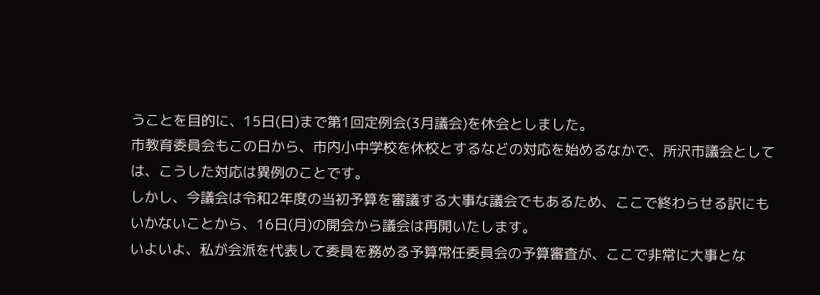うことを目的に、15日(日)まで第1回定例会(3月議会)を休会としました。
市教育委員会もこの日から、市内小中学校を休校とするなどの対応を始めるなかで、所沢市議会としては、こうした対応は異例のことです。
しかし、今議会は令和2年度の当初予算を審議する大事な議会でもあるため、ここで終わらせる訳にもいかないことから、16日(月)の開会から議会は再開いたします。
いよいよ、私が会派を代表して委員を務める予算常任委員会の予算審査が、ここで非常に大事とな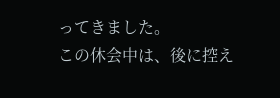ってきました。
この休会中は、後に控え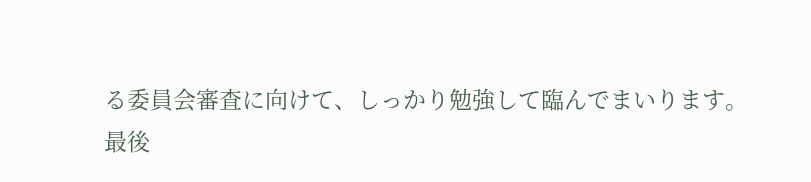る委員会審査に向けて、しっかり勉強して臨んでまいります。
最後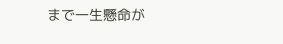まで一生懸命が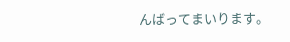んばってまいります。